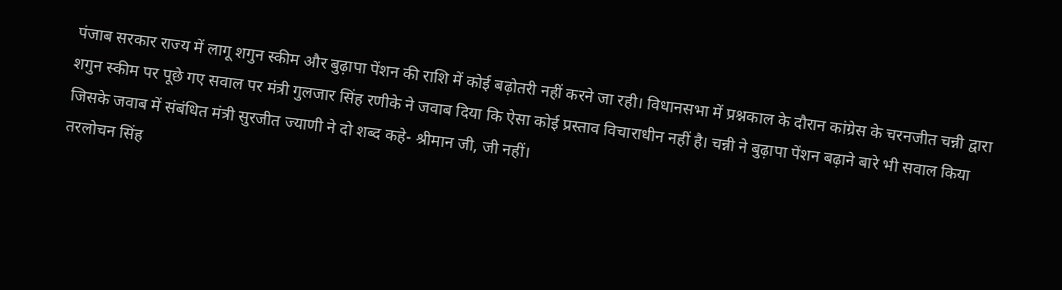पंजाब सरकार राज्य में लागू शगुन स्कीम और बुढ़ापा पेंशन की राशि में कोई बढ़ोतरी नहीं करने जा रही। विधानसभा में प्रश्नकाल के दौरान कांग्रेस के चरनजीत चन्नी द्वारा शगुन स्कीम पर पूछे गए सवाल पर मंत्री गुलजार सिंह रणीके ने जवाब दिया कि ऐसा कोई प्रस्ताव विचाराधीन नहीं है। चन्नी ने बुढ़ापा पेंशन बढ़ाने बारे भी सवाल किया जिसके जवाब में संबंधित मंत्री सुरजीत ज्याणी ने दो शब्द कहे- श्रीमान जी, जी नहीं।
तरलोचन सिंह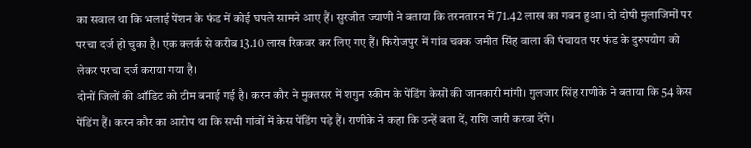का सवाल था कि भलाई पेंशन के फंड में कोई घपले सामने आए हैं। सुरजीत ज्याणी ने बताया कि तरनतारन में 71.42 लाख का गबन हुआ। दो दोषी मुलाजिमों पर परचा दर्ज हो चुका है। एक क्लर्क से करीब 13.10 लाख रिकवर कर लिए गए हैं। फिरोजपुर में गांव चक्क जमीत सिंह वाला की पंचायत पर फंड के दुरुपयोग को लेकर परचा दर्ज कराया गया है।
दोनों जिलों की ऑडिट को टीम बनाई गई है। करन कौर ने मुक्तसर में शगुन स्कीम के पेंडिंग केसों की जानकारी मांगी। गुलजार सिंह राणीके ने बताया कि 54 केस पेंडिंग हैं। करन कौर का आरोप था कि सभी गांवों में केस पेंडिंग पड़े हैं। राणीके ने कहा कि उन्हें बता दें, राशि जारी करवा देंगे।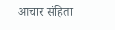आचार संहिता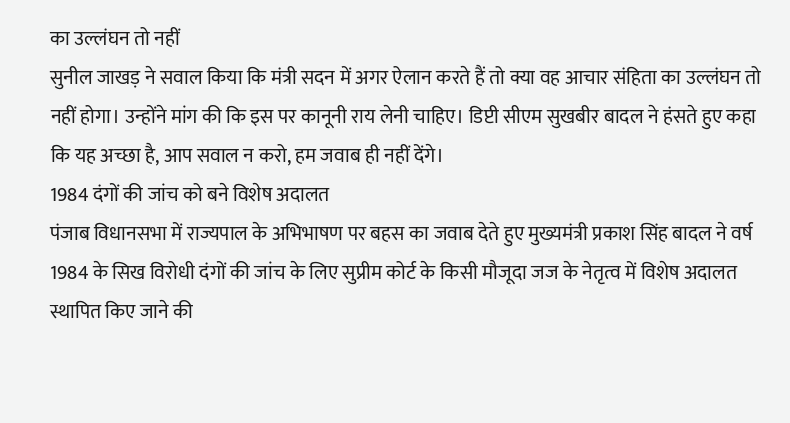का उल्लंघन तो नहीं
सुनील जाखड़ ने सवाल किया कि मंत्री सदन में अगर ऐलान करते हैं तो क्या वह आचार संहिता का उल्लंघन तो नहीं होगा। उन्होंने मांग की कि इस पर कानूनी राय लेनी चाहिए। डिप्टी सीएम सुखबीर बादल ने हंसते हुए कहा कि यह अच्छा है, आप सवाल न करो, हम जवाब ही नहीं देंगे।
1984 दंगों की जांच को बने विशेष अदालत
पंजाब विधानसभा में राज्यपाल के अभिभाषण पर बहस का जवाब देते हुए मुख्यमंत्री प्रकाश सिंह बादल ने वर्ष 1984 के सिख विरोधी दंगों की जांच के लिए सुप्रीम कोर्ट के किसी मौजूदा जज के नेतृत्व में विशेष अदालत स्थापित किए जाने की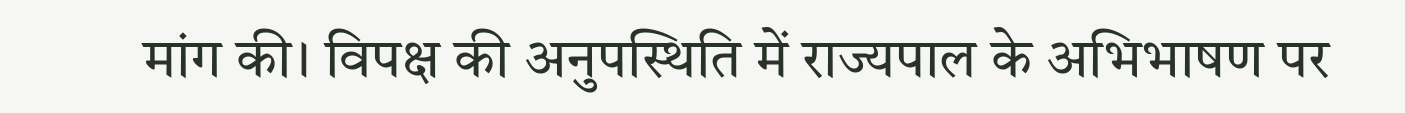मांग की। विपक्ष की अनुपस्थिति में राज्यपाल के अभिभाषण पर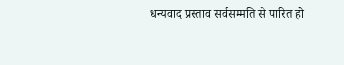धन्यवाद प्रस्ताव सर्वसम्मति से पारित हो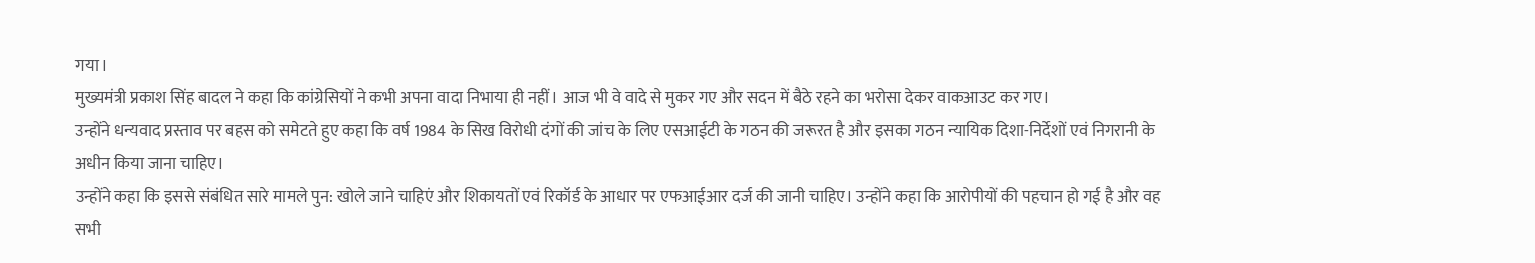गया।
मुख्यमंत्री प्रकाश सिंह बादल ने कहा कि कांग्रेसियों ने कभी अपना वादा निभाया ही नहीं। आज भी वे वादे से मुकर गए और सदन में बैठे रहने का भरोसा देकर वाकआउट कर गए।
उन्होंने धन्यवाद प्रस्ताव पर बहस को समेटते हुए कहा कि वर्ष 1984 के सिख विरोधी दंगों की जांच के लिए एसआईटी के गठन की जरूरत है और इसका गठन न्यायिक दिशा-निर्देशों एवं निगरानी के अधीन किया जाना चाहिए।
उन्होंने कहा कि इससे संबंधित सारे मामले पुन: खोले जाने चाहिएं और शिकायतों एवं रिकॉर्ड के आधार पर एफआईआर दर्ज की जानी चाहिए। उन्होंने कहा कि आरोपीयों की पहचान हो गई है और वह सभी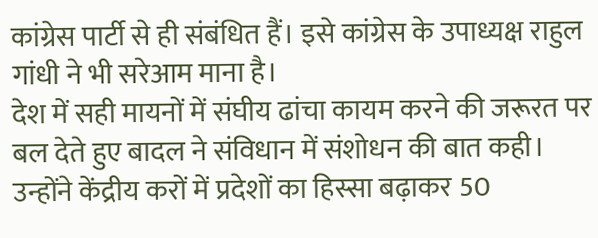कांग्रेस पार्टी से ही संबंधित हैं। इसे कांग्रेस के उपाध्यक्ष राहुल गांधी ने भी सरेआम माना है।
देश में सही मायनों में संघीय ढांचा कायम करने की जरूरत पर बल देते हुए बादल ने संविधान में संशोधन की बात कही। उन्होंने केंद्रीय करों में प्रदेशों का हिस्सा बढ़ाकर 50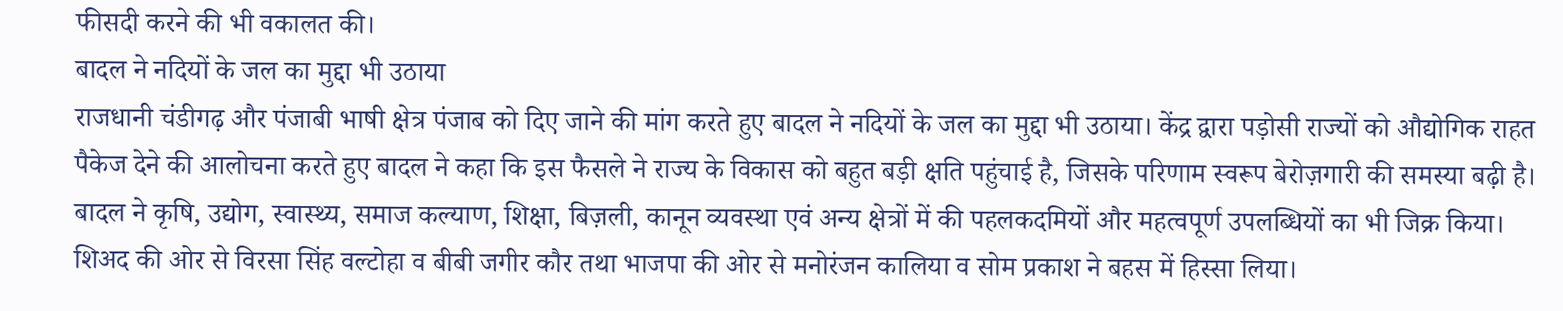फीसदी करने की भी वकालत की।
बादल ने नदियों के जल का मुद्दा भी उठाया
राजधानी चंडीगढ़ और पंजाबी भाषी क्षेत्र पंजाब को दिए जाने की मांग करते हुए बादल ने नदियों के जल का मुद्दा भी उठाया। केंद्र द्वारा पड़ोसी राज्यों को औद्योगिक राहत पैकेज देने की आलोचना करते हुए बादल ने कहा कि इस फैसले ने राज्य के विकास को बहुत बड़ी क्षति पहुंचाई है, जिसके परिणाम स्वरूप बेरोज़गारी की समस्या बढ़ी है।
बादल ने कृषि, उद्योग, स्वास्थ्य, समाज कल्याण, शिक्षा, बिज़ली, कानून व्यवस्था एवं अन्य क्षेत्रों में की पहलकदमियों और महत्वपूर्ण उपलब्धियों का भी जिक्र किया। शिअद की ओर से विरसा सिंह वल्टोहा व बीबी जगीर कौर तथा भाजपा की ओर से मनोरंजन कालिया व सोम प्रकाश ने बहस में हिस्सा लिया।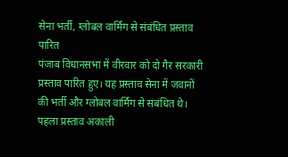सेना भर्ती, ग्लोबल वार्मिंग से संबंधित प्रस्ताव पारित
पंजाब विधानसभा में वीरवार को दो गैर सरकारी प्रस्ताव पारित हुए। यह प्रस्ताव सेना में जवानों की भर्ती और ग्लोबल वार्मिंग से संबंधित थे। पहला प्रस्ताव अकाली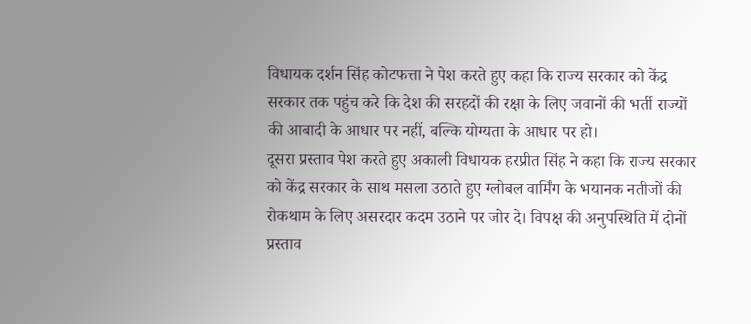विधायक दर्शन सिंह कोटफत्ता ने पेश करते हुए कहा कि राज्य सरकार को केंद्र सरकार तक पहुंच करे कि देश की सरहदों की रक्षा के लिए जवानों की भर्ती राज्यों की आबादी के आधार पर नहीं, बल्कि योग्यता के आधार पर हो।
दूसरा प्रस्ताव पेश करते हुए अकाली विधायक हरप्रीत सिंह ने कहा कि राज्य सरकार को केंद्र सरकार के साथ मसला उठाते हुए ग्लोबल वार्मिंग के भयानक नतीजों की रोकथाम के लिए असरदार कदम उठाने पर जोर दे। विपक्ष की अनुपस्थिति में दोनों प्रस्ताव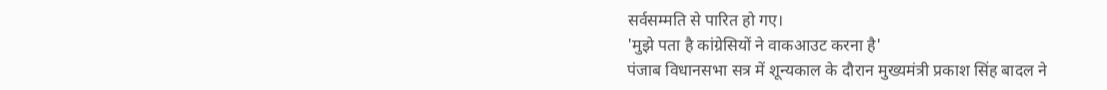सर्वसम्मति से पारित हो गए।
'मुझे पता है कांग्रेसियों ने वाकआउट करना है'
पंजाब विधानसभा सत्र में शून्यकाल के दौरान मुख्यमंत्री प्रकाश सिंह बादल ने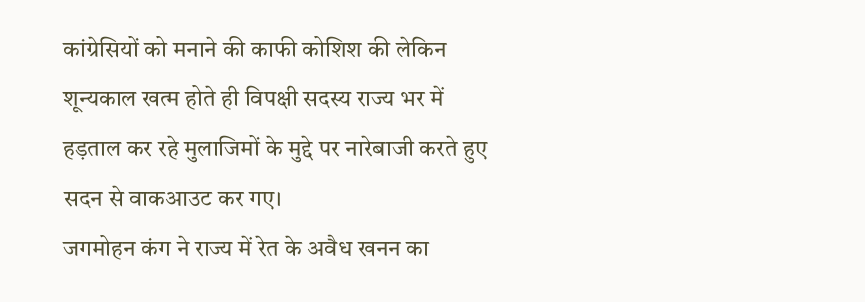कांग्रेसियों को मनाने की काफी कोशिश की लेकिन शून्यकाल खत्म होते ही विपक्षी सदस्य राज्य भर में हड़ताल कर रहे मुलाजिमों के मुद्दे पर नारेबाजी करते हुए सदन से वाकआउट कर गए।
जगमोहन कंग ने राज्य में रेत के अवैध खनन का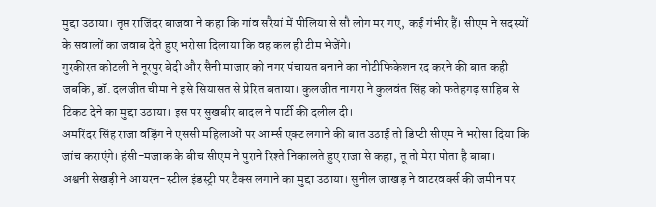मुद्दा उठाया। तृप्त राजिंदर बाजवा ने कहा कि गांव सरैयां में पीलिया से सौ लोग मर गए, कई गंभीर हैं। सीएम ने सदस्यों के सवालों का जवाब देते हुए भरोसा दिलाया कि वह कल ही टीम भेजेंगे।
गुरकीरत कोटली ने नूरपुर बेदी और सैनी माजार को नगर पंचायत बनाने का नोटीफिकेशन रद करने की बात कही जबकि, डॉ. दलजीत चीमा ने इसे सियासत से प्रेरित बताया। कुलजीत नागरा ने कुलवंत सिंह को फतेहगढ़ साहिब से टिकट देने का मुद्दा उठाया। इस पर सुखबीर बादल ने पार्टी की दलील दी।
अमरिंदर सिंह राजा वड़िंग ने एससी महिलाओं पर आर्म्स एक्ट लगाने की बात उठाई तो डिप्टी सीएम ने भरोसा दिया कि जांच कराएंगे। हंसी-मजाक के बीच सीएम ने पुराने रिश्ते निकालते हुए राजा से कहा, तू तो मेरा पोता है बाबा।
अश्वनी सेखड़ी ने आयरन-स्टील इंडस्ट्री पर टैक्स लगाने का मुद्दा उठाया। सुनील जाखड़ ने वाटरवर्क्स की जमीन पर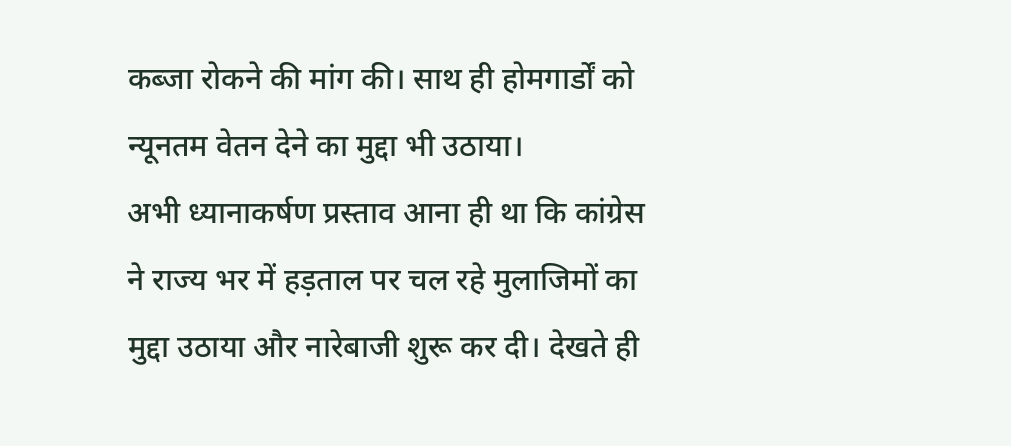कब्जा रोकने की मांग की। साथ ही होमगार्डों को न्यूनतम वेतन देने का मुद्दा भी उठाया।
अभी ध्यानाकर्षण प्रस्ताव आना ही था कि कांग्रेस ने राज्य भर में हड़ताल पर चल रहे मुलाजिमों का मुद्दा उठाया और नारेबाजी शुरू कर दी। देखते ही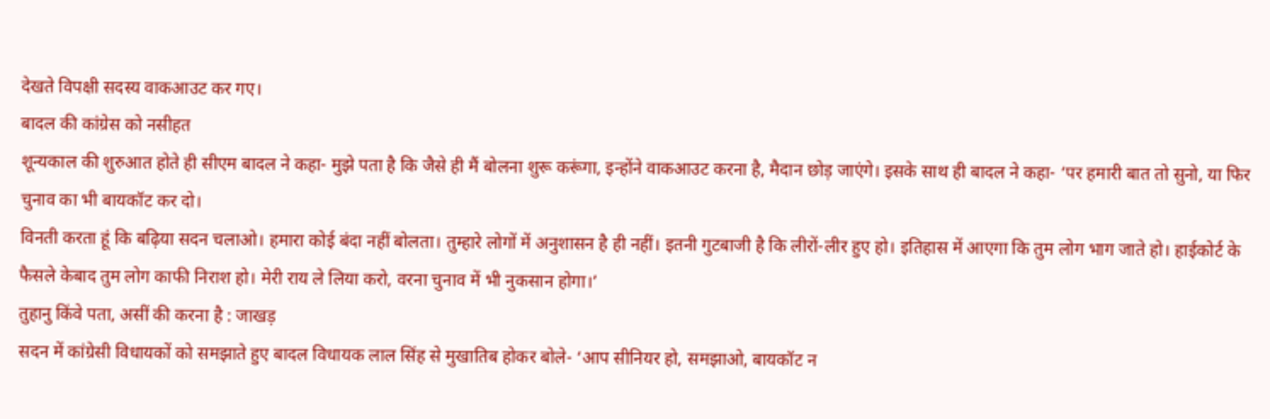देखते विपक्षी सदस्य वाकआउट कर गए।
बादल की कांग्रेस को नसीहत
शून्यकाल की शुरुआत होते ही सीएम बादल ने कहा- मुझे पता है कि जैसे ही मैं बोलना शुरू करूंगा, इन्होंने वाकआउट करना है, मैदान छोड़ जाएंगे। इसके साथ ही बादल ने कहा- ‘पर हमारी बात तो सुनो, या फिर चुनाव का भी बायकॉट कर दो।
विनती करता हूं कि बढ़िया सदन चलाओ। हमारा कोई बंदा नहीं बोलता। तुम्हारे लोगों में अनुशासन है ही नहीं। इतनी गुटबाजी है कि लीरों-लीर हुए हो। इतिहास में आएगा कि तुम लोग भाग जाते हो। हाईकोर्ट के फैसले केबाद तुम लोग काफी निराश हो। मेरी राय ले लिया करो, वरना चुनाव में भी नुकसान होगा।’
तुहानु किंवे पता, असीं की करना है : जाखड़
सदन में कांग्रेसी विधायकों को समझाते हुए बादल विधायक लाल सिंह से मुखातिब होकर बोले- ‘आप सीनियर हो, समझाओ, बायकॉट न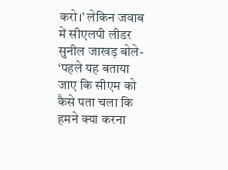करो।’ लेकिन जवाब में सीएलपी लीडर सुनील जाखड़ बोले- ‘पहले यह बताया जाए कि सीएम को कैसे पता चला कि हमने क्या करना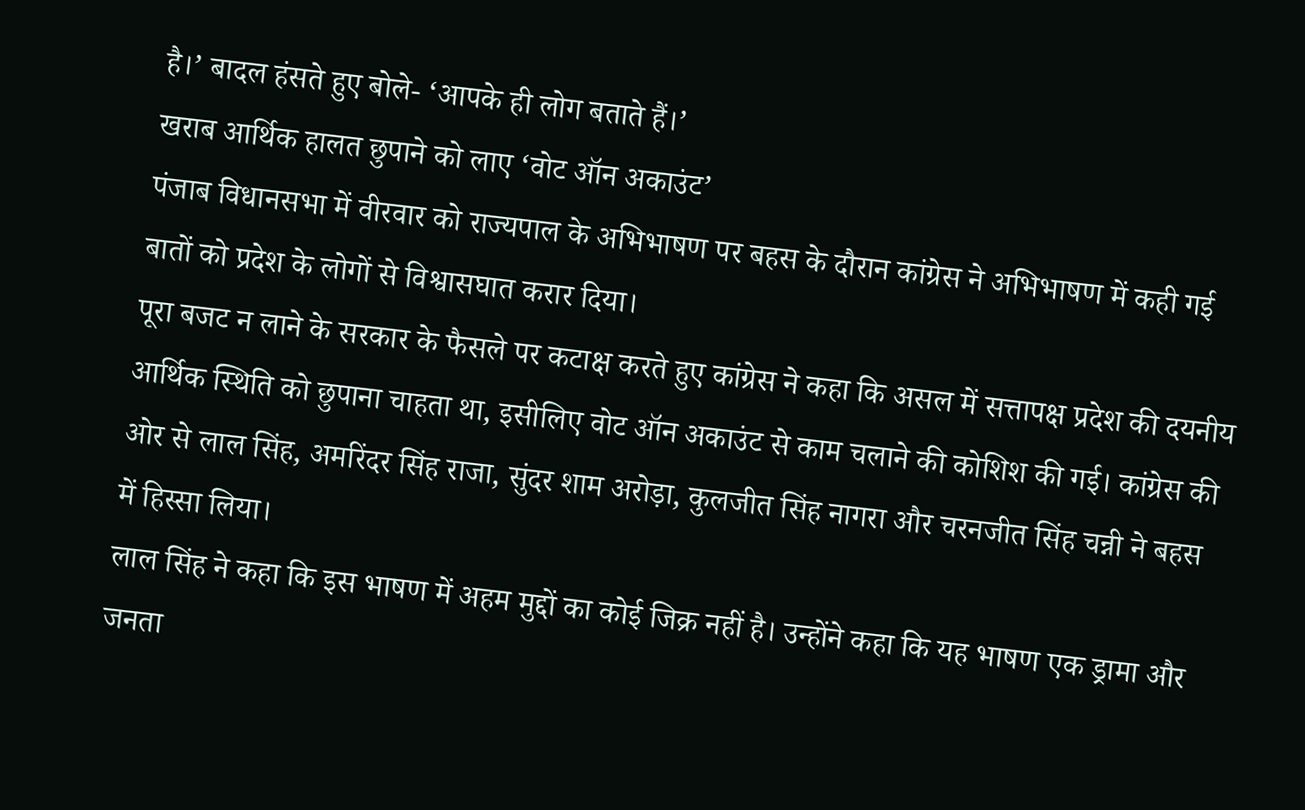है।’ बादल हंसते हुए बोले- ‘आपके ही लोग बताते हैं।’
खराब आर्थिक हालत छुपाने को लाए ‘वोट ऑन अकाउंट’
पंजाब विधानसभा में वीरवार को राज्यपाल के अभिभाषण पर बहस के दौरान कांग्रेस ने अभिभाषण में कही गई बातों को प्रदेश के लोगों से विश्वासघात करार दिया।
पूरा बजट न लाने के सरकार के फैसले पर कटाक्ष करते हुए कांग्रेस ने कहा कि असल में सत्तापक्ष प्रदेश की दयनीय आर्थिक स्थिति को छुपाना चाहता था, इसीलिए वोट ऑन अकाउंट से काम चलाने की कोशिश की गई। कांग्रेस की ओर से लाल सिंह, अमरिंदर सिंह राजा, सुंदर शाम अरोड़ा, कुलजीत सिंह नागरा और चरनजीत सिंह चन्नी ने बहस में हिस्सा लिया।
लाल सिंह ने कहा कि इस भाषण में अहम मुद्दों का कोई जिक्र नहीं है। उन्होंने कहा कि यह भाषण एक ड्रामा और जनता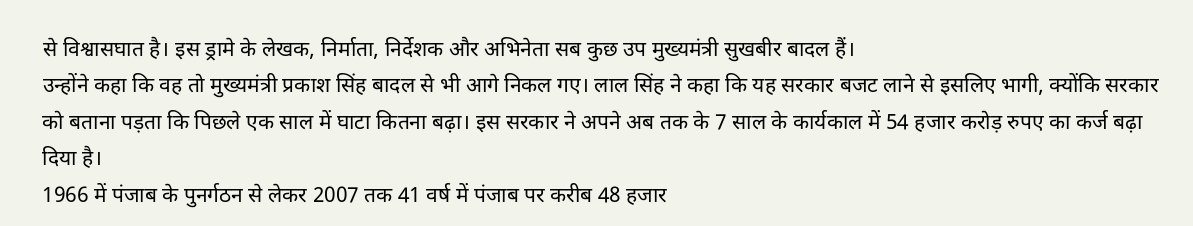से विश्वासघात है। इस ड्रामे के लेखक, निर्माता, निर्देशक और अभिनेता सब कुछ उप मुख्यमंत्री सुखबीर बादल हैं।
उन्होंने कहा कि वह तो मुख्यमंत्री प्रकाश सिंह बादल से भी आगे निकल गए। लाल सिंह ने कहा कि यह सरकार बजट लाने से इसलिए भागी, क्योंकि सरकार को बताना पड़ता कि पिछले एक साल में घाटा कितना बढ़ा। इस सरकार ने अपने अब तक के 7 साल के कार्यकाल में 54 हजार करोड़ रुपए का कर्ज बढ़ा दिया है।
1966 में पंजाब के पुनर्गठन से लेकर 2007 तक 41 वर्ष में पंजाब पर करीब 48 हजार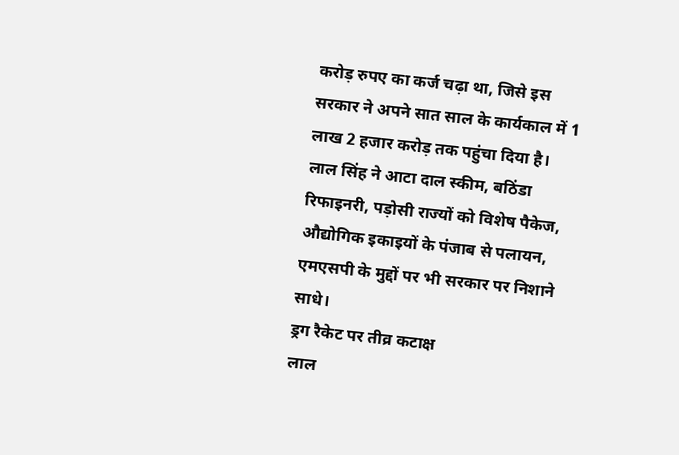करोड़ रुपए का कर्ज चढ़ा था, जिसे इस सरकार ने अपने सात साल के कार्यकाल में 1 लाख 2 हजार करोड़ तक पहुंचा दिया है।
लाल सिंह ने आटा दाल स्कीम, बठिंडा रिफाइनरी, पड़ोसी राज्यों को विशेष पैकेज, औद्योगिक इकाइयों के पंजाब से पलायन, एमएसपी के मुद्दों पर भी सरकार पर निशाने साधे।
ड्रग रैकेट पर तीव्र कटाक्ष
लाल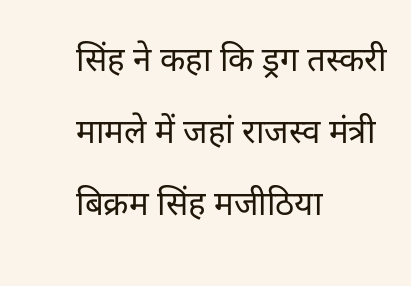सिंह ने कहा कि ड्रग तस्करी मामले में जहां राजस्व मंत्री बिक्रम सिंह मजीठिया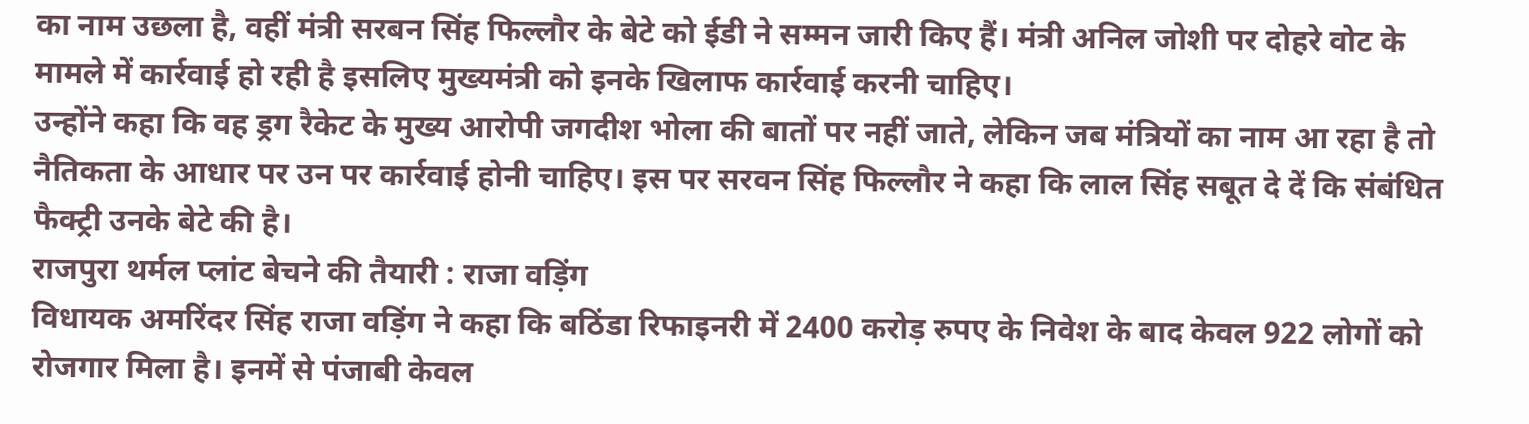का नाम उछला है, वहीं मंत्री सरबन सिंह फिल्लौर के बेटे को ईडी ने सम्मन जारी किए हैं। मंत्री अनिल जोशी पर दोहरे वोट के मामले में कार्रवाई हो रही है इसलिए मुख्यमंत्री को इनके खिलाफ कार्रवाई करनी चाहिए।
उन्होंने कहा कि वह ड्रग रैकेट के मुख्य आरोपी जगदीश भोला की बातों पर नहीं जाते, लेकिन जब मंत्रियों का नाम आ रहा है तो नैतिकता के आधार पर उन पर कार्रवाई होनी चाहिए। इस पर सरवन सिंह फिल्लौर ने कहा कि लाल सिंह सबूत दे दें कि संबंधित फैक्ट्री उनके बेटे की है।
राजपुरा थर्मल प्लांट बेचने की तैयारी : राजा वड़िंग
विधायक अमरिंदर सिंह राजा वड़िंग ने कहा कि बठिंडा रिफाइनरी में 2400 करोड़ रुपए के निवेश के बाद केवल 922 लोगों को रोजगार मिला है। इनमें से पंजाबी केवल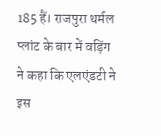185 हैं। राजपुरा थर्मल प्लांट के बार में वड़िंग ने कहा कि एलएंडटी ने इस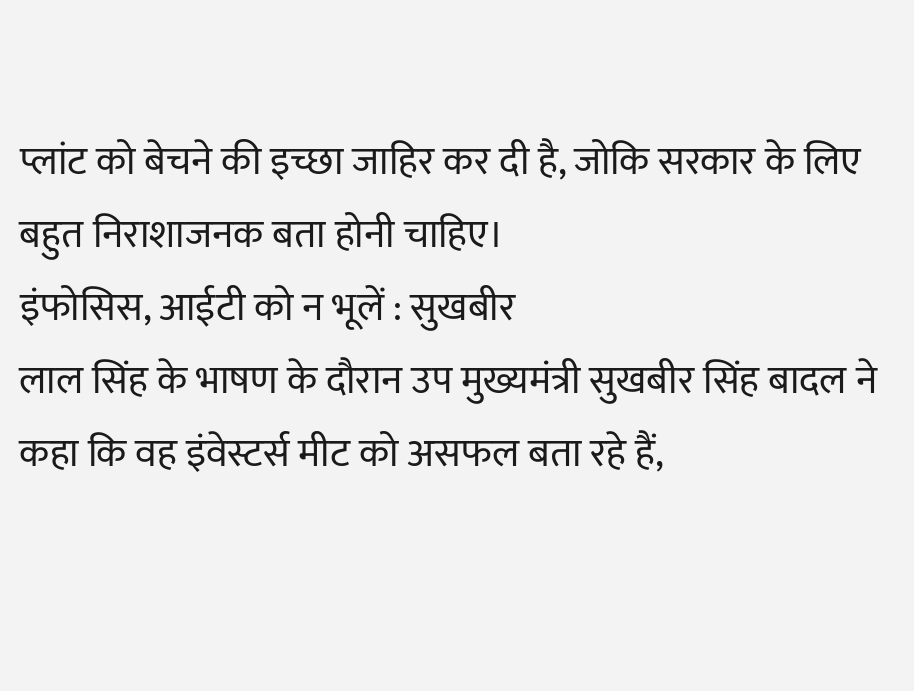प्लांट को बेचने की इच्छा जाहिर कर दी है, जोकि सरकार के लिए बहुत निराशाजनक बता होनी चाहिए।
इंफोसिस, आईटी को न भूलें : सुखबीर
लाल सिंह के भाषण के दौरान उप मुख्यमंत्री सुखबीर सिंह बादल ने कहा कि वह इंवेस्टर्स मीट को असफल बता रहे हैं,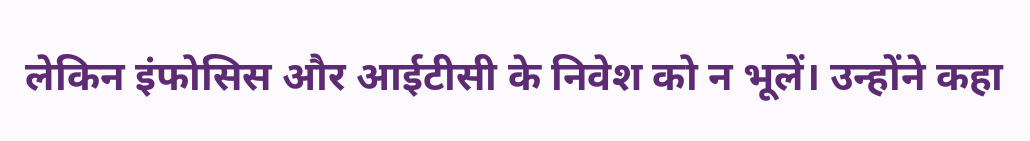लेकिन इंफोसिस और आईटीसी के निवेश को न भूलें। उन्होंने कहा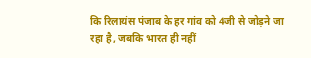कि रिलायंस पंजाब के हर गांव को 4जी से जोड़ने जा रहा है, जबकि भारत ही नहीं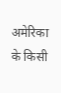अमेरिका के किसी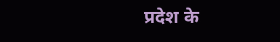प्रदेश के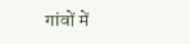गांवों में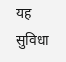यह सुविधा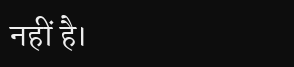नहीं है।